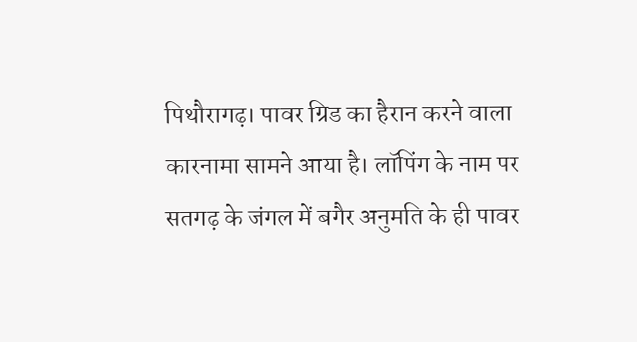पिथौरागढ़। पावर ग्रिड का हैरान करने वाला कारनामा सामने आया है। लॉपिंग के नाम पर सतगढ़ के जंगल में बगैर अनुमति के ही पावर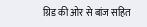ग्रिड की ओर से बांज सहित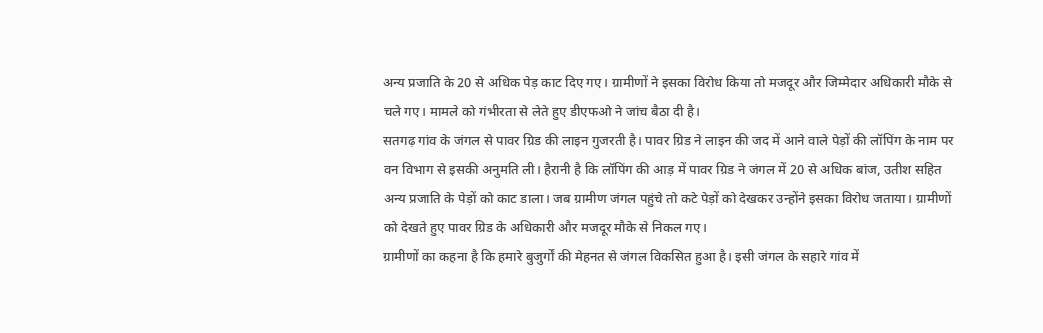अन्य प्रजाति के 20 से अधिक पेड़ काट दिए गए। ग्रामीणों ने इसका विरोध किया तो मजदूर और जिम्मेदार अधिकारी मौके से चले गए। मामले को गंभीरता से लेते हुए डीएफओ ने जांच बैठा दी है।
सतगढ़ गांव के जंगल से पावर ग्रिड की लाइन गुजरती है। पावर ग्रिड ने लाइन की जद में आने वाले पेड़ों की लॉपिंग के नाम पर वन विभाग से इसकी अनुमति ली। हैरानी है कि लॉपिंग की आड़ में पावर ग्रिड ने जंगल में 20 से अधिक बांज, उतीश सहित अन्य प्रजाति के पेड़ों को काट डाला। जब ग्रामीण जंगल पहुंचे तो कटे पेड़ों को देखकर उन्होंने इसका विरोध जताया। ग्रामीणों को देखते हुए पावर ग्रिड के अधिकारी और मजदूर मौके से निकल गए।
ग्रामीणों का कहना है कि हमारे बुजुर्गों की मेहनत से जंगल विकसित हुआ है। इसी जंगल के सहारे गांव में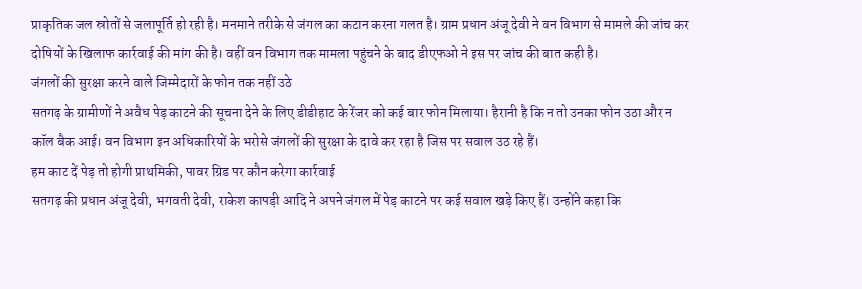प्राकृतिक जल स्रोतों से जलापूर्ति हो रही है। मनमाने तरीके से जंगल का कटान करना गलत है। ग्राम प्रधान अंजू देवी ने वन विभाग से मामले की जांच कर दोषियों के खिलाफ कार्रवाई की मांग की है। वहीं वन विभाग तक मामला पहुंचने के बाद डीएफओ ने इस पर जांच की बात कही है।
जंगलों की सुरक्षा करने वाले जिम्मेदारों के फोन तक नहीं उठे
सतगढ़ के ग्रामीणों ने अवैध पेड़ काटने की सूचना देने के लिए डीडीहाट के रेंजर को कई बार फोन मिलाया। हैरानी है कि न तो उनका फोन उठा और न कॉल बैक आई। वन विभाग इन अधिकारियों के भरोसे जंगलों की सुरक्षा के दावे कर रहा है जिस पर सवाल उठ रहे हैं।
हम काट दें पेड़ तो होगी प्राथमिकी, पावर ग्रिड पर कौन करेगा कार्रवाई
सतगढ़ की प्रधान अंजू देवी, भगवती देवी, राकेश कापड़ी आदि ने अपने जंगल में पेड़ काटने पर कई सवाल खड़े किए हैं। उन्होंने कहा कि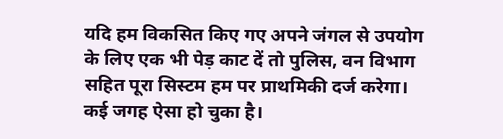यदि हम विकसित किए गए अपने जंगल से उपयोग के लिए एक भी पेड़ काट दें तो पुलिस, वन विभाग सहित पूरा सिस्टम हम पर प्राथमिकी दर्ज करेगा। कई जगह ऐसा हो चुका है।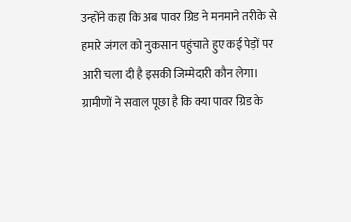उन्होंने कहा कि अब पावर ग्रिड ने मनमाने तरीके से हमारे जंगल को नुकसान पहुंचाते हुए कई पेड़ों पर आरी चला दी है इसकी जिम्मेदारी कौन लेगा। ग्रामीणों ने सवाल पूछा है कि क्या पावर ग्रिड के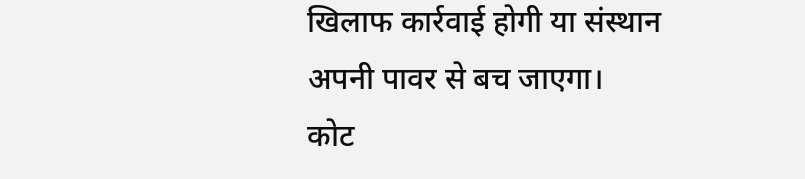खिलाफ कार्रवाई होगी या संस्थान अपनी पावर से बच जाएगा।
कोट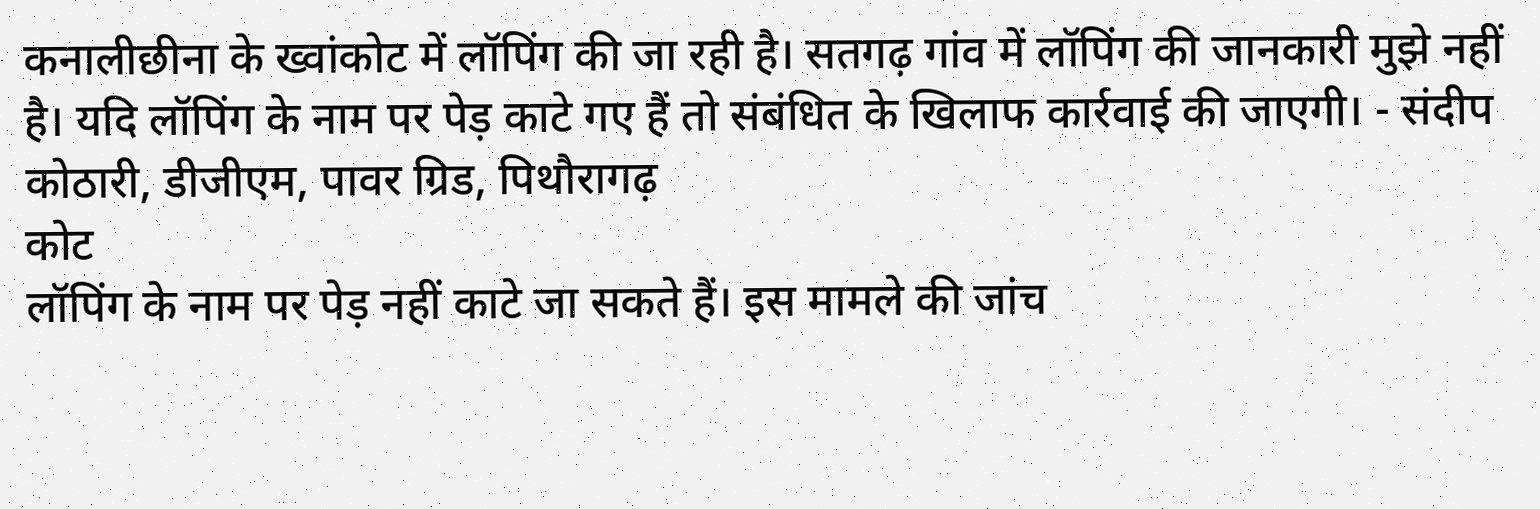कनालीछीना के ख्वांकोट में लॉपिंग की जा रही है। सतगढ़ गांव में लॉपिंग की जानकारी मुझे नहीं है। यदि लॉपिंग के नाम पर पेड़ काटे गए हैं तो संबंधित के खिलाफ कार्रवाई की जाएगी। - संदीप कोठारी, डीजीएम, पावर ग्रिड, पिथौरागढ़
कोट
लॉपिंग के नाम पर पेड़ नहीं काटे जा सकते हैं। इस मामले की जांच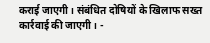कराई जाएगी। संबंधित दोषियों के खिलाफ सख्त कार्रवाई की जाएगी। -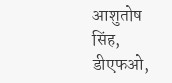आशुतोष सिंह, डीएफओ,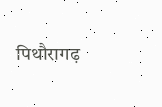पिथौरागढ़